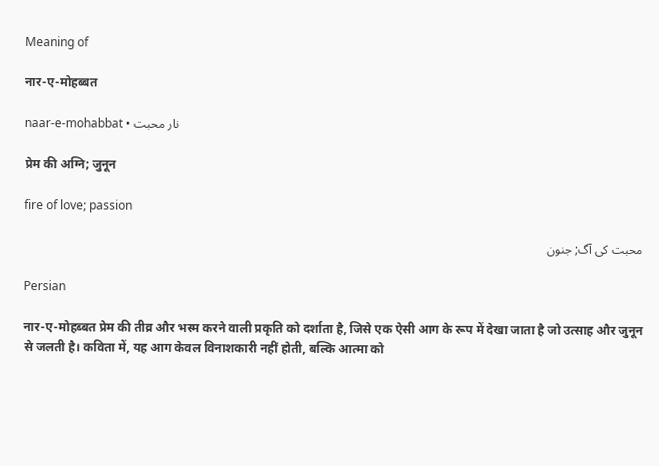Meaning of

नार-ए-मोहब्बत

naar-e-mohabbat • نار محبت

प्रेम की अग्नि; जुनून

fire of love; passion

محبت کی آگ; جنون

Persian

नार-ए-मोहब्बत प्रेम की तीव्र और भस्म करने वाली प्रकृति को दर्शाता है, जिसे एक ऐसी आग के रूप में देखा जाता है जो उत्साह और जुनून से जलती है। कविता में, यह आग केवल विनाशकारी नहीं होती, बल्कि आत्मा को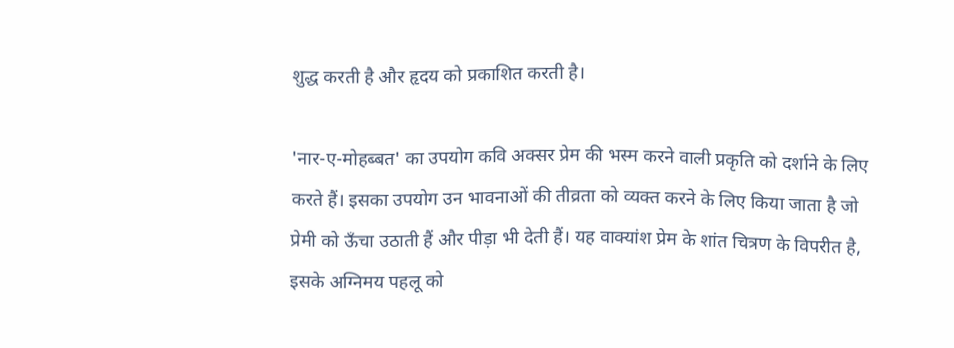शुद्ध करती है और हृदय को प्रकाशित करती है।

'नार-ए-मोहब्बत' का उपयोग कवि अक्सर प्रेम की भस्म करने वाली प्रकृति को दर्शाने के लिए करते हैं। इसका उपयोग उन भावनाओं की तीव्रता को व्यक्त करने के लिए किया जाता है जो प्रेमी को ऊँचा उठाती हैं और पीड़ा भी देती हैं। यह वाक्यांश प्रेम के शांत चित्रण के विपरीत है, इसके अग्निमय पहलू को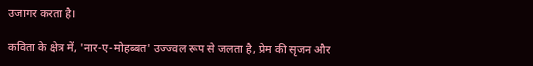उजागर करता है।

कविता के क्षेत्र में, 'नार-ए-मोहब्बत' उज्ज्वल रूप से जलता है, प्रेम की सृजन और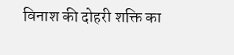विनाश की दोहरी शक्ति का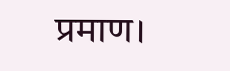प्रमाण।